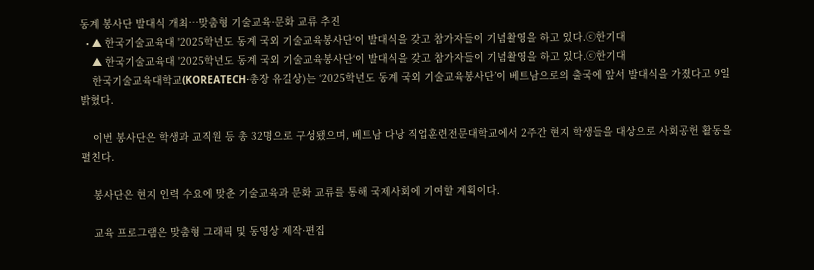동계 봉사단 발대식 개최…맞춤형 기술교육·문화 교류 추진
  • ▲ 한국기술교육대 '2025학년도 동계 국외 기술교육봉사단‘이 발대식을 갖고 참가자들이 기념촬영을 하고 있다.ⓒ한기대
    ▲ 한국기술교육대 '2025학년도 동계 국외 기술교육봉사단‘이 발대식을 갖고 참가자들이 기념촬영을 하고 있다.ⓒ한기대
    한국기술교육대학교(KOREATECH·총장 유길상)는 ‘2025학년도 동계 국외 기술교육봉사단’이 베트남으로의 출국에 앞서 발대식을 가졌다고 9일 밝혔다.

    이번 봉사단은 학생과 교직원 등 총 32명으로 구성됐으며, 베트남 다낭 직업훈련전문대학교에서 2주간 현지 학생들을 대상으로 사회공헌 활동을 펼친다.

    봉사단은 현지 인력 수요에 맞춘 기술교육과 문화 교류를 통해 국제사회에 기여할 계획이다.

    교육 프로그램은 맞춤형 그래픽 및 동영상 제작·편집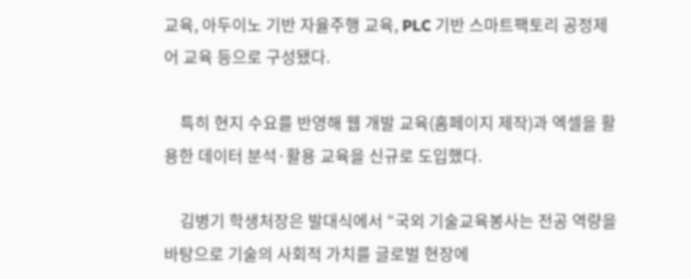교육, 아두이노 기반 자율주행 교육, PLC 기반 스마트팩토리 공정제어 교육 등으로 구성됐다.

    특히 현지 수요를 반영해 웹 개발 교육(홈페이지 제작)과 엑셀을 활용한 데이터 분석·활용 교육을 신규로 도입했다.

    김병기 학생처장은 발대식에서 “국외 기술교육봉사는 전공 역량을 바탕으로 기술의 사회적 가치를 글로벌 현장에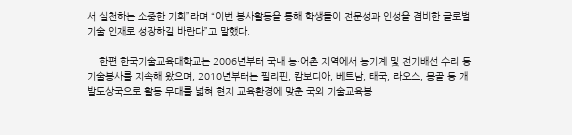서 실천하는 소중한 기회”라며 “이번 봉사활동을 통해 학생들이 전문성과 인성을 겸비한 글로벌 기술 인재로 성장하길 바란다”고 말했다.

    한편 한국기술교육대학교는 2006년부터 국내 농·어촌 지역에서 농기계 및 전기배선 수리 등 기술봉사를 지속해 왔으며, 2010년부터는 필리핀, 캄보디아, 베트남, 태국, 라오스, 몽골 등 개발도상국으로 활동 무대를 넓혀 현지 교육환경에 맞춘 국외 기술교육봉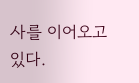사를 이어오고 있다.